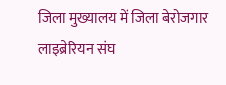जिला मुख्यालय में जिला बेरोजगार लाइब्रेरियन संघ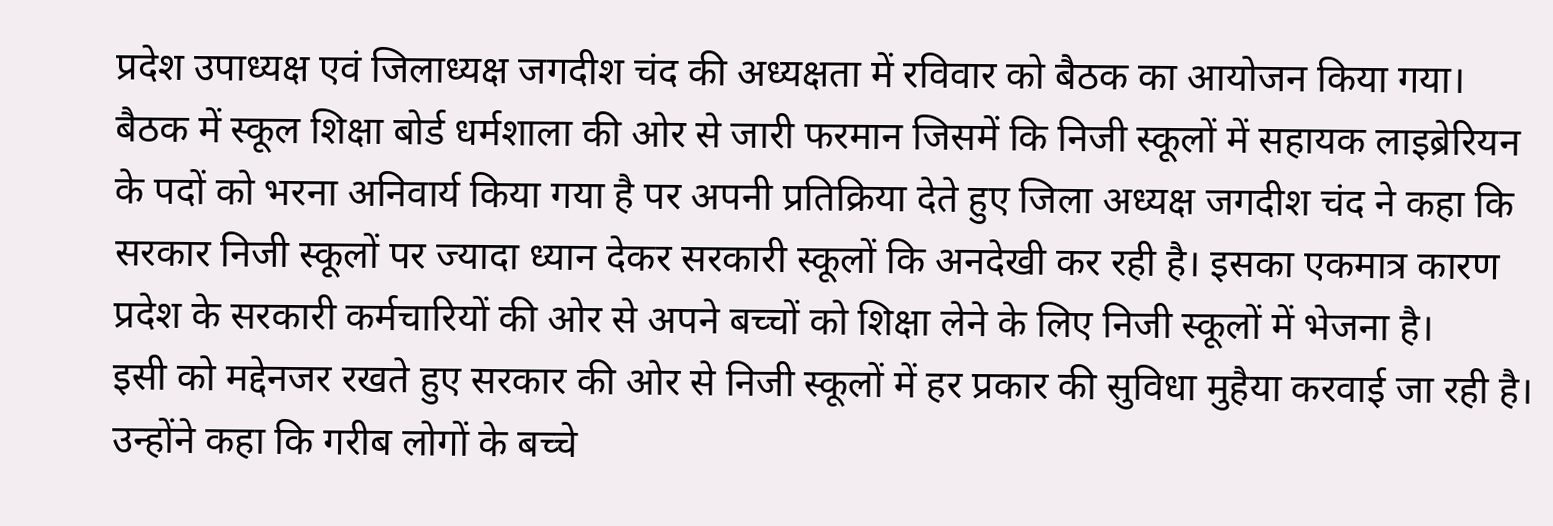प्रदेश उपाध्यक्ष एवं जिलाध्यक्ष जगदीश चंद की अध्यक्षता में रविवार को बैठक का आयोजन किया गया।
बैठक में स्कूल शिक्षा बोर्ड धर्मशाला की ओर से जारी फरमान जिसमें कि निजी स्कूलों में सहायक लाइब्रेरियन के पदों को भरना अनिवार्य किया गया है पर अपनी प्रतिक्रिया देते हुए जिला अध्यक्ष जगदीश चंद ने कहा कि सरकार निजी स्कूलों पर ज्यादा ध्यान देकर सरकारी स्कूलों कि अनदेखी कर रही है। इसका एकमात्र कारण प्रदेश के सरकारी कर्मचारियों की ओर से अपने बच्चों को शिक्षा लेने के लिए निजी स्कूलों में भेजना है।
इसी को मद्देनजर रखते हुए सरकार की ओर से निजी स्कूलों में हर प्रकार की सुविधा मुहैया करवाई जा रही है। उन्होंने कहा कि गरीब लोगों के बच्चे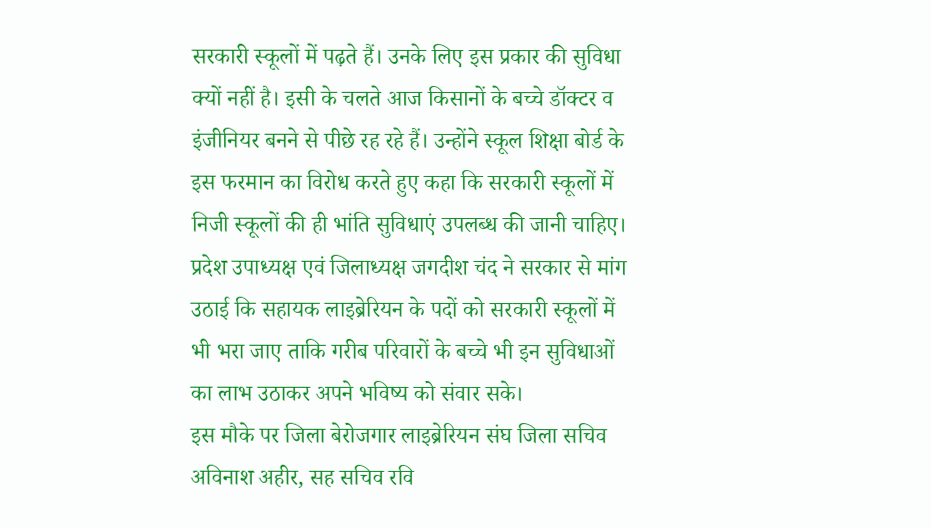सरकारी स्कूलों में पढ़ते हैं। उनके लिए इस प्रकार की सुविधा क्यों नहीं है। इसी के चलते आज किसानों के बच्चे डॉक्टर व इंजीनियर बनने से पीछे रह रहे हैं। उन्होंने स्कूल शिक्षा बोर्ड के इस फरमान का विरोध करते हुए कहा कि सरकारी स्कूलों में निजी स्कूलों की ही भांति सुविधाएं उपलब्ध की जानी चाहिए।
प्रदेश उपाध्यक्ष एवं जिलाध्यक्ष जगदीश चंद ने सरकार से मांग उठाई कि सहायक लाइब्रेरियन के पदों को सरकारी स्कूलों में भी भरा जाए ताकि गरीब परिवारों के बच्चे भी इन सुविधाओं का लाभ उठाकर अपने भविष्य को संवार सके।
इस मौके पर जिला बेरोजगार लाइब्रेरियन संघ जिला सचिव अविनाश अहीर, सह सचिव रवि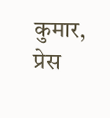कुमार, प्रेस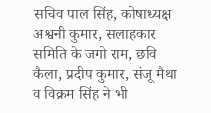सचिव पाल सिंह, कोषाध्यक्ष अश्वनी कुमार, सलाहकार समिति के जगो राम, छवि कैला, प्रदीप कुमार, संजू मैथा व विक्रम सिंह ने भी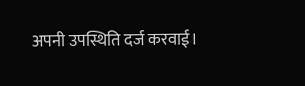अपनी उपस्थिति दर्ज करवाई।